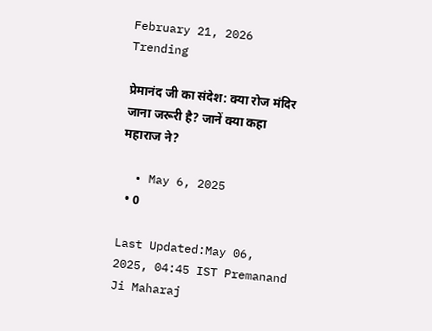February 21, 2026
Trending

प्रेमानंद जी का संदेश: क्या रोज मंदिर जाना जरूरी है? जानें क्या कहा महाराज ने?

  • May 6, 2025
  • 0

Last Updated:May 06, 2025, 04:45 IST Premanand Ji Maharaj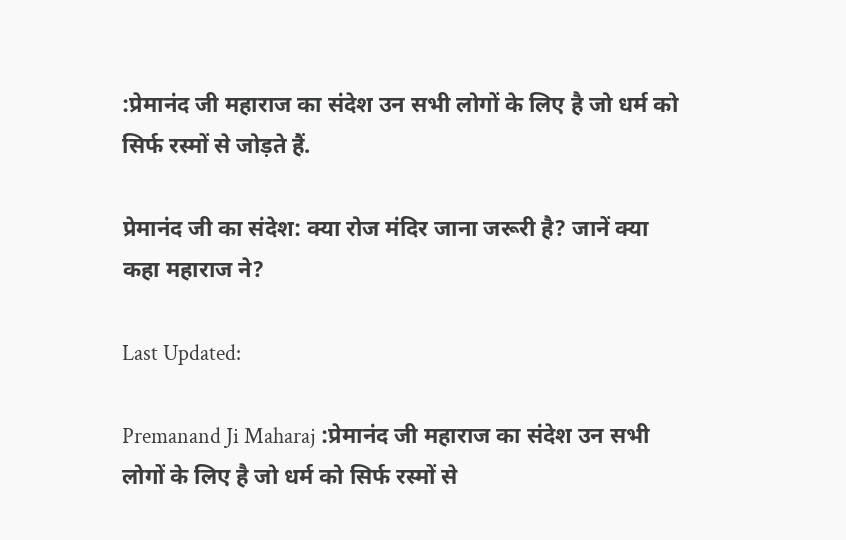:प्रेमानंद जी महाराज का संदेश उन सभी लोगों के लिए है जो धर्म को सिर्फ रस्मों से जोड़ते हैं.

प्रेमानंद जी का संदेश: क्या रोज मंदिर जाना जरूरी है? जानें क्या कहा महाराज ने?

Last Updated:

Premanand Ji Maharaj :प्रेमानंद जी महाराज का संदेश उन सभी लोगों के लिए है जो धर्म को सिर्फ रस्मों से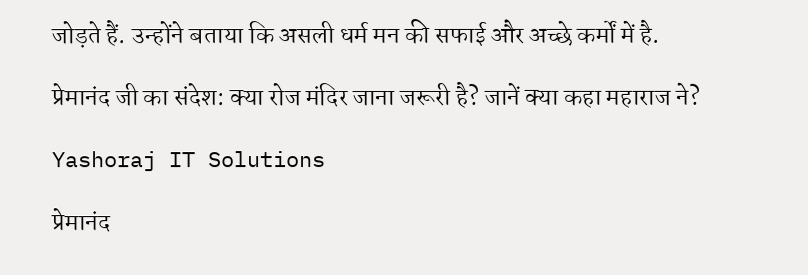जोड़ते हैं. उन्होंने बताया कि असली धर्म मन की सफाई और अच्छे कर्मों में है.

प्रेमानंद जी का संदेश: क्या रोज मंदिर जाना जरूरी है? जानें क्या कहा महाराज ने?

Yashoraj IT Solutions

प्रेमानंद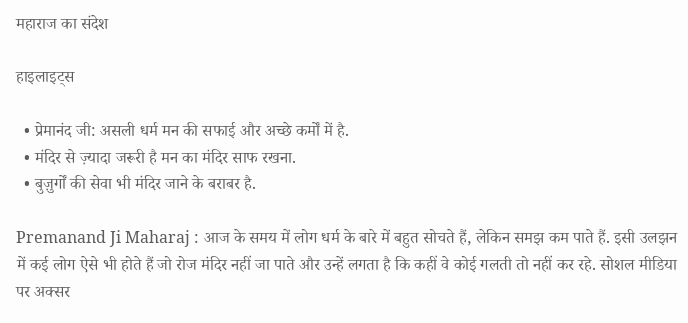महाराज का संदेश

हाइलाइट्स

  • प्रेमानंद जी: असली धर्म मन की सफाई और अच्छे कर्मों में है.
  • मंदिर से ज़्यादा जरूरी है मन का मंदिर साफ रखना.
  • बुज़ुर्गों की सेवा भी मंदिर जाने के बराबर है.

Premanand Ji Maharaj : आज के समय में लोग धर्म के बारे में बहुत सोचते हैं, लेकिन समझ कम पाते हैं. इसी उलझन में कई लोग ऐसे भी होते हैं जो रोज मंदिर नहीं जा पाते और उन्हें लगता है कि कहीं वे कोई गलती तो नहीं कर रहे. सोशल मीडिया पर अक्सर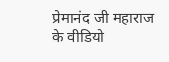प्रेमानंद जी महाराज के वीडियो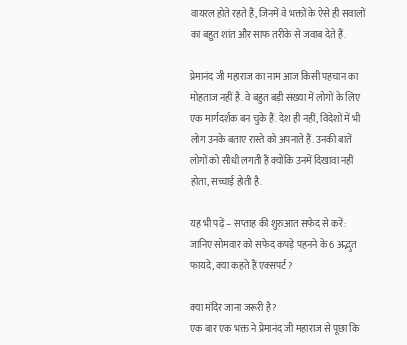वायरल होते रहते हैं, जिनमें वे भक्तों के ऐसे ही सवालों का बहुत शांत और साफ तरीके से जवाब देते हैं.

प्रेमानंद जी महाराज का नाम आज किसी पहचान का मोहताज नहीं है. वे बहुत बड़ी संख्या में लोगों के लिए एक मार्गदर्शक बन चुके हैं. देश ही नहीं, विदेशों में भी लोग उनके बताए रास्ते को अपनाते हैं. उनकी बातें लोगों को सीधी लगती हैं क्योंकि उनमें दिखावा नहीं होता, सच्चाई होती है.

यह भी पढ़ें – सप्ताह की शुरुआत सफेद से करें: जानिए सोमवार को सफेद कपड़े पहनने के 6 अद्भुत फायदे, क्या कहते हैं एक्सपर्ट?

क्या मंदिर जाना जरूरी है?
एक बार एक भक्त ने प्रेमानंद जी महाराज से पूछा कि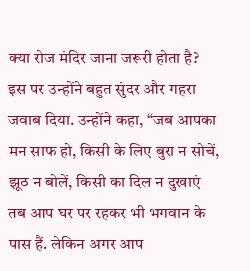क्या रोज मंदिर जाना जरूरी होता है? इस पर उन्होंने बहुत सुंदर और गहरा जवाब दिया. उन्होंने कहा, “जब आपका मन साफ हो, किसी के लिए बुरा न सोचें, झूठ न बोलें, किसी का दिल न दुखाएं तब आप घर पर रहकर भी भगवान के पास हैं. लेकिन अगर आप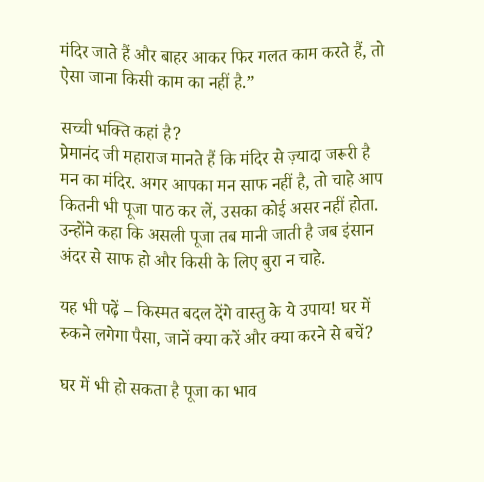मंदिर जाते हैं और बाहर आकर फिर गलत काम करते हैं, तो ऐसा जाना किसी काम का नहीं है.”

सच्ची भक्ति कहां है?
प्रेमानंद जी महाराज मानते हैं कि मंदिर से ज़्यादा जरूरी है मन का मंदिर. अगर आपका मन साफ नहीं है, तो चाहे आप कितनी भी पूजा पाठ कर लें, उसका कोई असर नहीं होता. उन्होंने कहा कि असली पूजा तब मानी जाती है जब इंसान अंदर से साफ हो और किसी के लिए बुरा न चाहे.

यह भी पढ़ें – किस्मत बदल देंगे वास्तु के ये उपाय! घर में रुकने लगेगा पैसा, जानें क्या करें और क्या करने से बचें?

घर में भी हो सकता है पूजा का भाव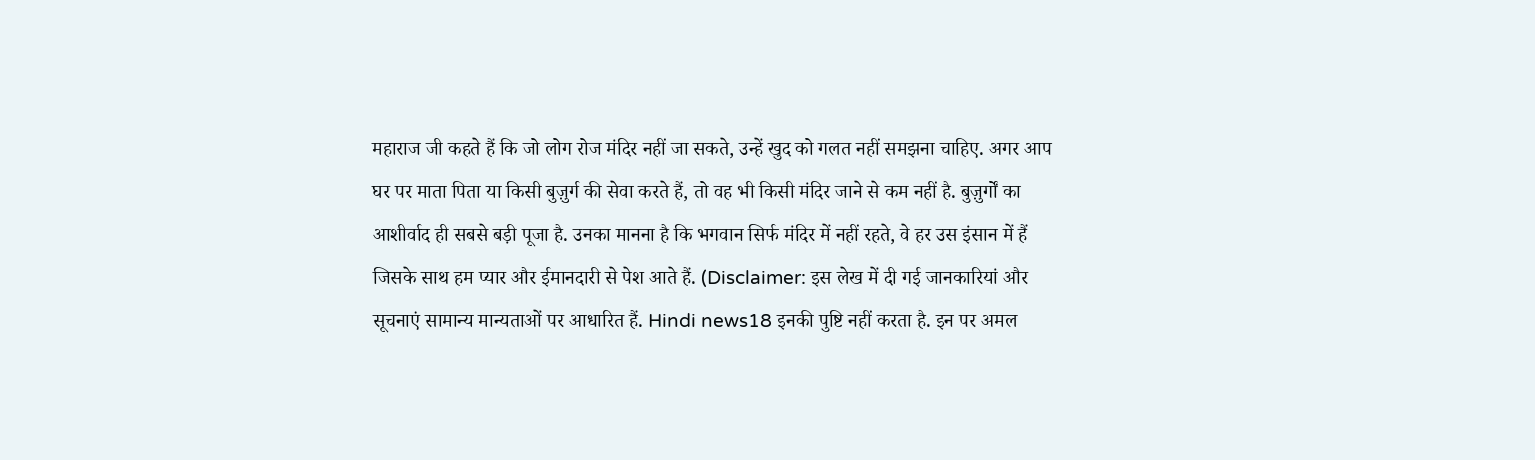महाराज जी कहते हैं कि जो लोग रोज मंदिर नहीं जा सकते, उन्हें खुद को गलत नहीं समझना चाहिए. अगर आप घर पर माता पिता या किसी बुज़ुर्ग की सेवा करते हैं, तो वह भी किसी मंदिर जाने से कम नहीं है. बुज़ुर्गों का आशीर्वाद ही सबसे बड़ी पूजा है. उनका मानना है कि भगवान सिर्फ मंदिर में नहीं रहते, वे हर उस इंसान में हैं जिसके साथ हम प्यार और ईमानदारी से पेश आते हैं. (Disclaimer: इस लेख में दी गई जानकारियां और सूचनाएं सामान्य मान्यताओं पर आधारित हैं. Hindi news18 इनकी पुष्टि नहीं करता है. इन पर अमल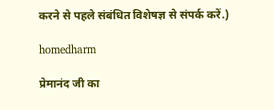करने से पहले संबंधित विशेषज्ञ से संपर्क करें.)

homedharm

प्रेमानंद जी का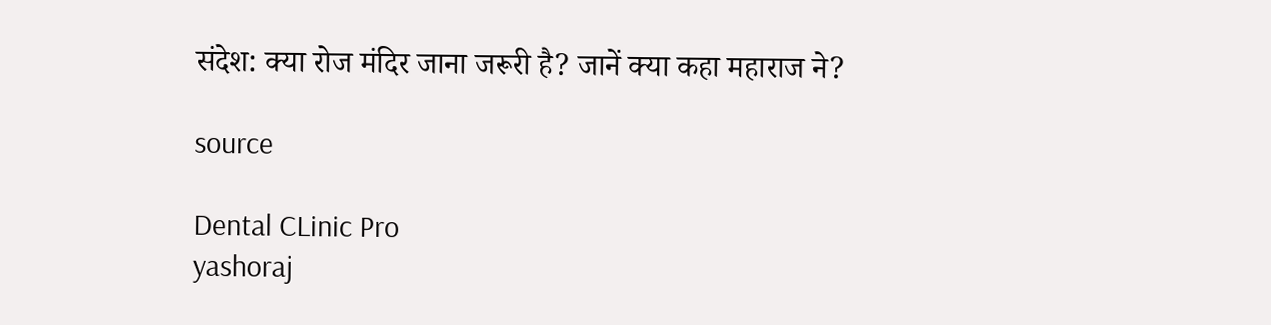संदेश: क्या रोज मंदिर जाना जरूरी है? जानें क्या कहा महाराज ने?

source

Dental CLinic Pro
yashoraj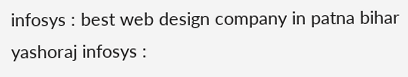infosys : best web design company in patna bihar
yashoraj infosys :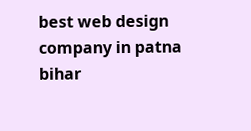best web design company in patna bihar